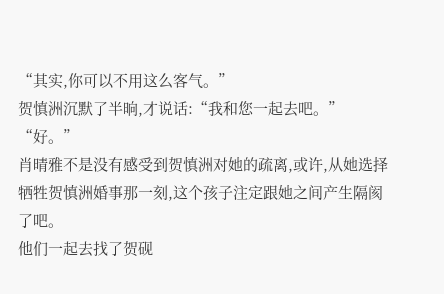“其实,你可以不用这么客气。”
贺慎洲沉默了半晌,才说话:“我和您一起去吧。”
“好。”
肖晴雅不是没有感受到贺慎洲对她的疏离,或许,从她选择牺牲贺慎洲婚事那一刻,这个孩子注定跟她之间产生隔阂了吧。
他们一起去找了贺砚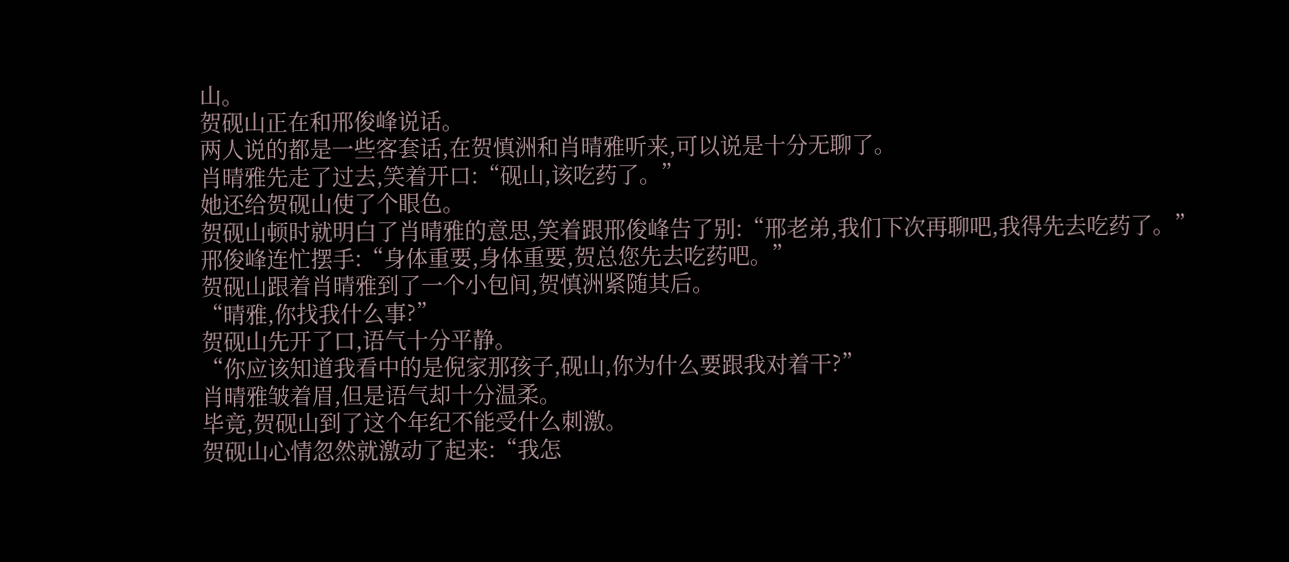山。
贺砚山正在和邢俊峰说话。
两人说的都是一些客套话,在贺慎洲和肖晴雅听来,可以说是十分无聊了。
肖晴雅先走了过去,笑着开口:“砚山,该吃药了。”
她还给贺砚山使了个眼色。
贺砚山顿时就明白了肖晴雅的意思,笑着跟邢俊峰告了别:“邢老弟,我们下次再聊吧,我得先去吃药了。”
邢俊峰连忙摆手:“身体重要,身体重要,贺总您先去吃药吧。”
贺砚山跟着肖晴雅到了一个小包间,贺慎洲紧随其后。
“晴雅,你找我什么事?”
贺砚山先开了口,语气十分平静。
“你应该知道我看中的是倪家那孩子,砚山,你为什么要跟我对着干?”
肖晴雅皱着眉,但是语气却十分温柔。
毕竟,贺砚山到了这个年纪不能受什么刺激。
贺砚山心情忽然就激动了起来:“我怎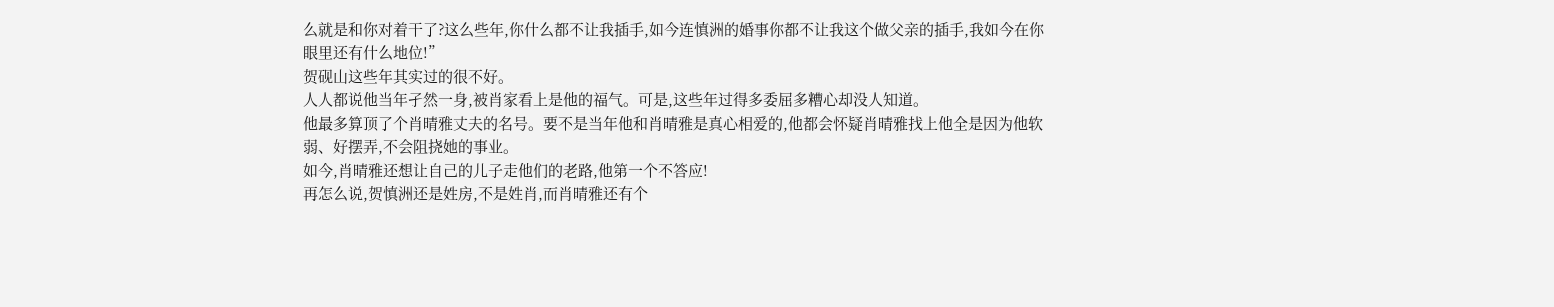么就是和你对着干了?这么些年,你什么都不让我插手,如今连慎洲的婚事你都不让我这个做父亲的插手,我如今在你眼里还有什么地位!”
贺砚山这些年其实过的很不好。
人人都说他当年孑然一身,被肖家看上是他的福气。可是,这些年过得多委屈多糟心却没人知道。
他最多算顶了个肖晴雅丈夫的名号。要不是当年他和肖晴雅是真心相爱的,他都会怀疑肖晴雅找上他全是因为他软弱、好摆弄,不会阻挠她的事业。
如今,肖晴雅还想让自己的儿子走他们的老路,他第一个不答应!
再怎么说,贺慎洲还是姓房,不是姓肖,而肖晴雅还有个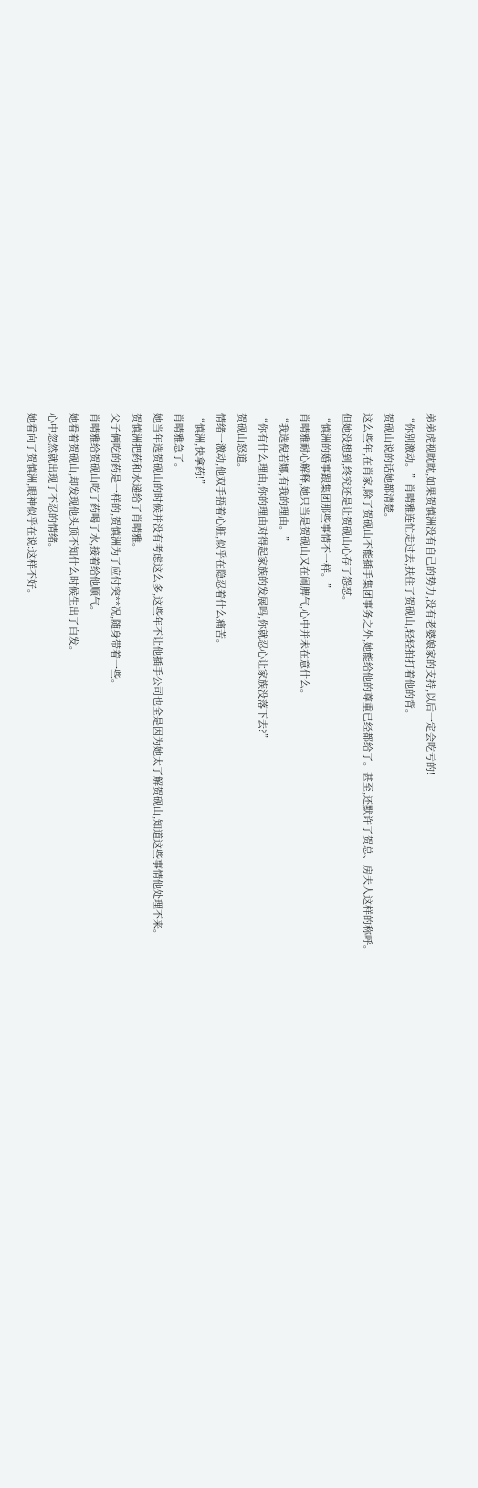弟弟虎视眈眈,如果贺慎洲没有自己的势力,没有老婆娘家的支持,以后一定会吃亏的!
“你别激动。”肖晴雅连忙走过去,扶住了贺砚山,轻轻拍打着他的背。
贺砚山说的话她都清楚。
这么些年,在肖家,除了贺砚山不能插手集团事务之外,她能给他的尊重已经都给了。甚至,还默许了贺总、房夫人这样的称呼。
但她没想到,终究还是让贺砚山心存了怨怼。
“慎洲的婚事跟集团那些事情不一样。”
肖晴雅耐心解释,她只当是贺砚山又在闹脾气,心中并未在意什么。
“我选倪若娜,有我的理由。”
“你有什么理由,你的理由对得起家族的发展吗,你就忍心让家族没落下去?”
贺砚山怒道。
情绪一激动,他双手捂着心脏,似乎在隐忍着什么痛苦。
“慎洲,快拿药!”
肖晴雅急了。
她当年选贺砚山的时候并没有考虑这么多,这些年不让他插手公司也全是因为她太了解贺砚山,知道这些事情他处理不来。
贺慎洲把药和水递给了肖晴雅。
父子俩吃的药是一样的,贺慎洲为了应付突**况,随身带着一些。
肖晴雅给贺砚山吃了药喝了水,接着给他顺气。
她看着贺砚山,却发现他头顶不知什么时候生出了白发。
心中忽然就出现了不忍的情绪。
她看向了贺慎洲,眼神似乎在说:这样不好。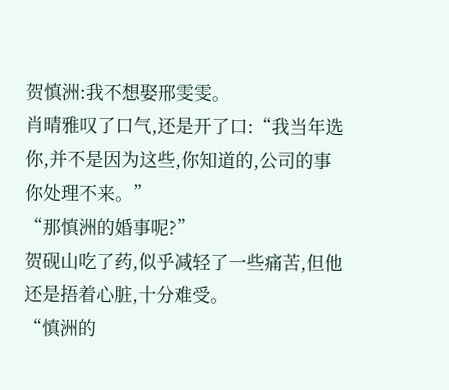贺慎洲:我不想娶邢雯雯。
肖晴雅叹了口气,还是开了口:“我当年选你,并不是因为这些,你知道的,公司的事你处理不来。”
“那慎洲的婚事呢?”
贺砚山吃了药,似乎减轻了一些痛苦,但他还是捂着心脏,十分难受。
“慎洲的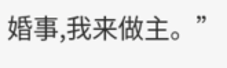婚事,我来做主。”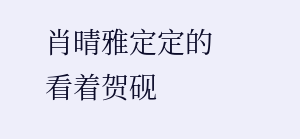肖晴雅定定的看着贺砚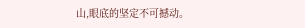山,眼底的坚定不可撼动。